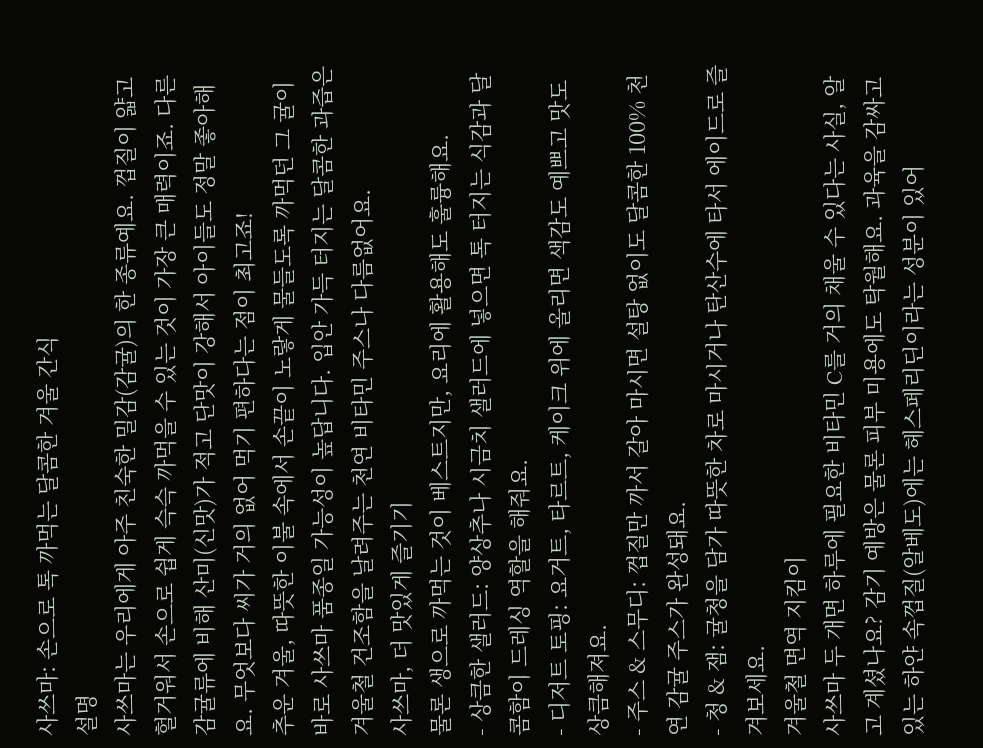사쓰마: 손으로 톡 까먹는 달콤한 겨울 간식
설명
사쓰마는 우리에게 아주 친숙한 밀감(감귤)의 한 종류예요. 껍질이 얇고 헐거워서 손으로 쉽게 슥슥 까먹을 수 있는 것이 가장 큰 매력이죠. 다른 감귤류에 비해 산미(신맛)가 적고 단맛이 강해서 아이들도 정말 좋아해요. 무엇보다 씨가 거의 없어 먹기 편하다는 점이 최고죠!
추운 겨울, 따뜻한 이불 속에서 손끝이 노랗게 물들도록 까먹던 그 귤이 바로 사쓰마 품종일 가능성이 높답니다. 입안 가득 터지는 달콤한 과즙은 겨울철 건조함을 날려주는 천연 비타민 주스나 다름없어요.
사쓰마, 더 맛있게 즐기기
물론 생으로 까먹는 것이 베스트지만, 요리에 활용해도 훌륭해요.
- 상큼한 샐러드: 양상추나 시금치 샐러드에 넣으면 톡 터지는 식감과 달콤함이 드레싱 역할을 해줘요.
- 디저트 토핑: 요거트, 타르트, 케이크 위에 올리면 색감도 예쁘고 맛도 상큼해져요.
- 주스 & 스무디: 껍질만 까서 갈아 마시면 설탕 없이도 달콤한 100% 천연 감귤 주스가 완성돼요.
- 청 & 잼: 귤청을 담가 따뜻한 차로 마시거나 탄산수에 타서 에이드로 즐겨보세요.
겨울철 면역 지킴이
사쓰마 두 개면 하루에 필요한 비타민 C를 거의 채울 수 있다는 사실, 알고 계셨나요? 감기 예방은 물론 피부 미용에도 탁월해요. 과육을 감싸고 있는 하얀 속껍질(알베도)에는 헤스페리딘이라는 성분이 있어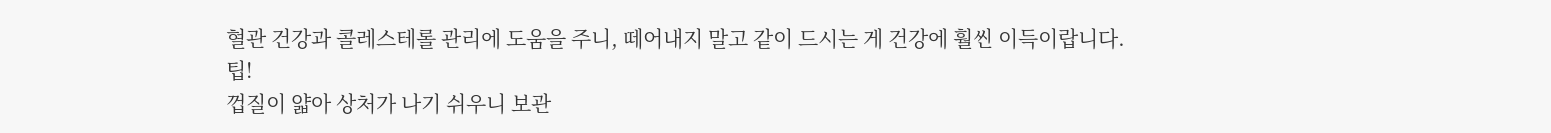혈관 건강과 콜레스테롤 관리에 도움을 주니, 떼어내지 말고 같이 드시는 게 건강에 훨씬 이득이랍니다.
팁!
껍질이 얇아 상처가 나기 쉬우니 보관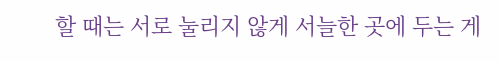할 때는 서로 눌리지 않게 서늘한 곳에 두는 게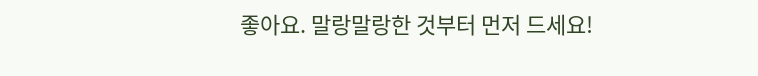좋아요. 말랑말랑한 것부터 먼저 드세요!